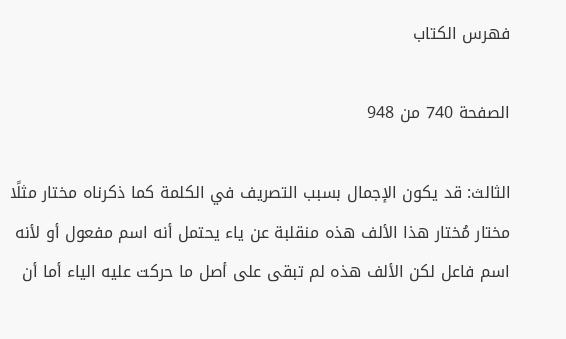فهرس الكتاب

الصفحة 740 من 948

الثالث: قد يكون الإجمال بسبب التصريف في الكلمة كما ذكرناه مختار مثلًا مختار مُختار هذا الألف هذه منقلبة عن ياء يحتمل أنه اسم مفعول أو لأنه اسم فاعل لكن الألف هذه لم تبقى على أصل ما حركت عليه الياء أما أن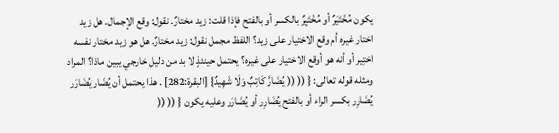يكون مُخْتَيَرٌ أو مُخْتَيِرٌ بالكسر أو بالفتح فإذا قلت: زيد مختارٌ. نقول: وقع الإجمال. هل زيد اختار غيره أم وقع الاختيار على زيد؟ اللفظ مجمل نقول: زيد مختارٌ. هل هو زيد مختار نفسه اختِير أو أنه هو أوقع الاختيار على غيره؟ يحتمل حينئذٍ لا بد من دليل خارجي يبين ماذا؟ المراد ومثله قوله تعالى: { (( (( يُضَارَّ كَاتِبٌ وَلَا شَهِيدٌ} [البقرة:282] . هذا يحتمل أن يُضَار يُضَارَر يُضَارِر بكسر الراء أو بالفتح يُضَارِر أو يُضَارَر وعليه يكون { (( ((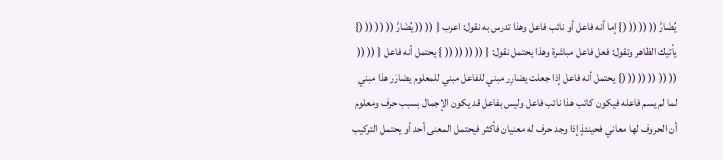يُضَارَّ (( (( (( (} إما أنه فاعل أو نائب فاعل وهذا تدرس به نقول: اعرب { (( (( يُضَارَّ (( (( (( (} يأتيك الظاهر وتقول: فعل فاعل مباشرة وهذا يحتمل نقول: { (( (( (( (( } يحتمل أنه فاعل { (( (( (( (( (( (( (( (} يحتمل أنه فاعل إذا جعلت يضارِر مبني للفاعل مبني للمعلوم يضارَر هذا مبني لما لم يسم فاعله فيكون كاتب هذا نائب فاعل وليس بفاعل قد يكون الإجمال بسبب حرف ومعلوم أن الحروف لها معاني فحينئذٍ إذا وجد حرف له معنيان فأكثر فيحتمل المعنى أحد أو يحتمل التركيب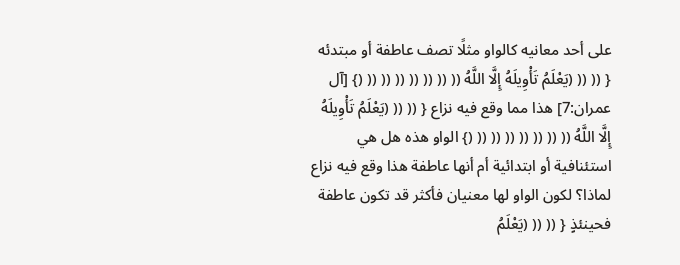على أحد معانيه كالواو مثلًا تصف عاطفة أو مبتدئه { (( (( (يَعْلَمُ تَأْوِيلَهُ إِلَّا اللَّهُ (( (( (( (( (( (( (( (} [آل عمران:7] هذا مما وقع فيه نزاع { (( (( (يَعْلَمُ تَأْوِيلَهُ إِلَّا اللَّهُ (( (( (( (( (( (( (( (} الواو هذه هل هي استئنافية أو ابتدائية أم أنها عاطفة هذا وقع فيه نزاع لماذا؟ لكون الواو لها معنيان فأكثر قد تكون عاطفة فحينئذٍ { (( (( (يَعْلَمُ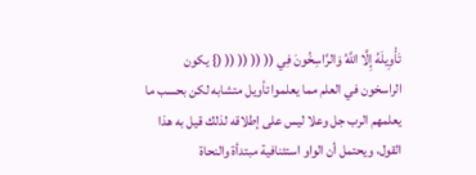تَأْوِيلَهُ إِلَّا اللَّهُ وَالرَّاسِخُونَ فِي (( (( (( (( (} يكون الراسخون في العلم مما يعلموا تأويل متشابه لكن بحسب ما يعلمهم الرب جل وعلا ليس على إطلاقه لذلك قيل به هذا القول، ويحتمل أن الواو استئنافية مبتدأة والنحاة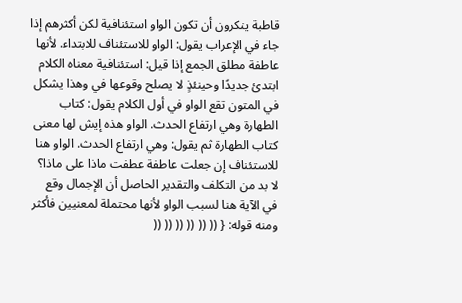قاطبة ينكرون أن تكون الواو استئنافية لكن أكثرهم إذا جاء في الإعراب يقول: الواو للاستئناف للابتداء. لأنها عاطفة مطلق الجمع إذا قيل: استئنافية معناه الكلام ابتدئ جديدًا وحينئذٍ لا يصلح وقوعها في وهذا يشكل في المتون تقع الواو في أول الكلام يقول: كتاب الطهارة وهي ارتفاع الحدث. الواو هذه إيش لها معنى كتاب الطهارة ثم يقول: وهي ارتفاع الحدث. الواو هنا للاستئناف إن جعلت عاطفة عطفت ماذا على ماذا؟ لا بد من التكلف والتقدير الحاصل أن الإجمال وقع في الآية هنا لسبب الواو لأنها محتملة لمعنيين فأكثر ومنه قوله: { (( (( (( (( (( ((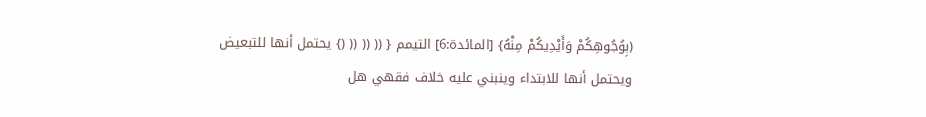(بِوُجُوهِكُمْ وَأَيْدِيكُمْ مِنْهُ} [المائدة:6] التيمم { (( (( (( (} يحتمل أنها للتبعيض ويحتمل أنها للابتداء وينبني عليه خلاف فقهي هل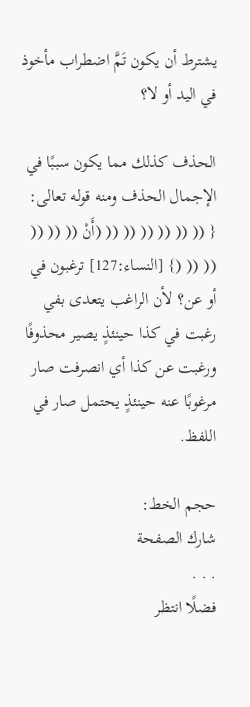يشترط أن يكون تَمَّ اضطراب مأخوذ في اليد أو لا؟

الحذف كذلك مما يكون سببًا في الإجمال الحذف ومنه قوله تعالى: { (( (( (( (( (( (( (أَنْ (( (( (( (( (( (} [النساء:127] ترغبون في أو عن؟ لأن الراغب يتعدى بفي رغبت في كذا حينئذٍ يصير محذوفًا ورغبت عن كذا أي انصرفت صار مرغوبًا عنه حينئذٍ يحتمل صار في اللفظ.

حجم الخط:
شارك الصفحة
. . .
فضلًا انتظر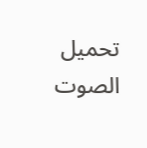تحميل الصوت